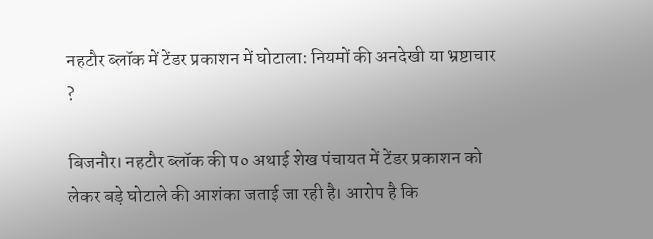नहटौर ब्लॉक में टेंडर प्रकाशन में घोटाला: नियमों की अनदेखी या भ्रष्टाचार ?

बिजनौर। नहटौर ब्लॉक की प० अथाई शेख पंचायत में टेंडर प्रकाशन को लेकर बड़े घोटाले की आशंका जताई जा रही है। आरोप है कि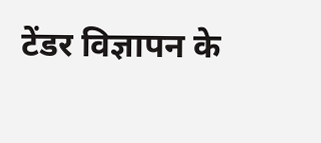टेंडर विज्ञापन के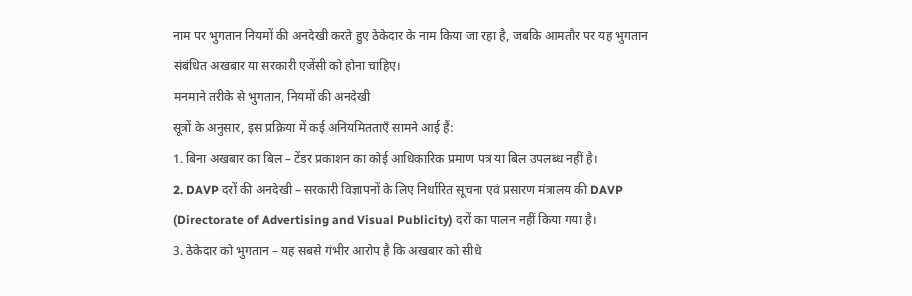नाम पर भुगतान नियमों की अनदेखी करते हुए ठेकेदार के नाम किया जा रहा है, जबकि आमतौर पर यह भुगतान संबंधित अखबार या सरकारी एजेंसी को होना चाहिए।
मनमाने तरीके से भुगतान, नियमों की अनदेखी
सूत्रों के अनुसार, इस प्रक्रिया में कई अनियमितताएँ सामने आई हैं:
1. बिना अखबार का बिल – टेंडर प्रकाशन का कोई आधिकारिक प्रमाण पत्र या बिल उपलब्ध नहीं है।
2. DAVP दरों की अनदेखी – सरकारी विज्ञापनों के लिए निर्धारित सूचना एवं प्रसारण मंत्रालय की DAVP (Directorate of Advertising and Visual Publicity) दरों का पालन नहीं किया गया है।
3. ठेकेदार को भुगतान – यह सबसे गंभीर आरोप है कि अखबार को सीधे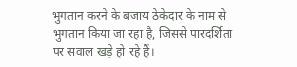भुगतान करने के बजाय ठेकेदार के नाम से भुगतान किया जा रहा है, जिससे पारदर्शिता पर सवाल खड़े हो रहे हैं।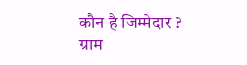कौन है जिम्मेदार ?
ग्राम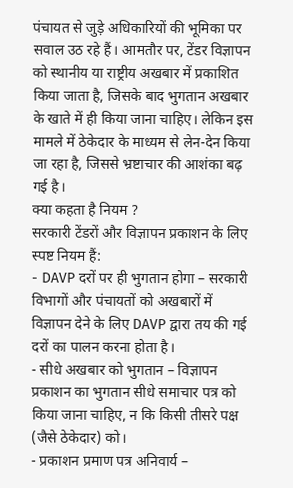पंचायत से जुड़े अधिकारियों की भूमिका पर सवाल उठ रहे हैं। आमतौर पर, टेंडर विज्ञापन को स्थानीय या राष्ट्रीय अखबार में प्रकाशित किया जाता है, जिसके बाद भुगतान अखबार के खाते में ही किया जाना चाहिए। लेकिन इस मामले में ठेकेदार के माध्यम से लेन-देन किया जा रहा है, जिससे भ्रष्टाचार की आशंका बढ़ गई है।
क्या कहता है नियम ?
सरकारी टेंडरों और विज्ञापन प्रकाशन के लिए स्पष्ट नियम हैं:
- DAVP दरों पर ही भुगतान होगा – सरकारी विभागों और पंचायतों को अखबारों में विज्ञापन देने के लिए DAVP द्वारा तय की गई दरों का पालन करना होता है।
- सीधे अखबार को भुगतान – विज्ञापन प्रकाशन का भुगतान सीधे समाचार पत्र को किया जाना चाहिए, न कि किसी तीसरे पक्ष (जैसे ठेकेदार) को।
- प्रकाशन प्रमाण पत्र अनिवार्य –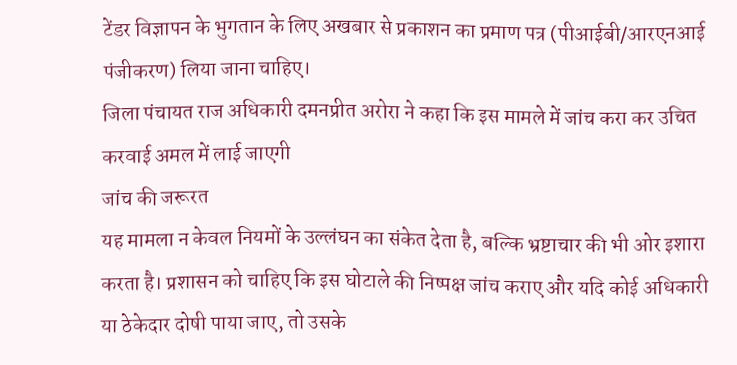टेंडर विज्ञापन के भुगतान के लिए अखबार से प्रकाशन का प्रमाण पत्र (पीआईबी/आरएनआई पंजीकरण) लिया जाना चाहिए।
जिला पंचायत राज अधिकारी दमनप्रीत अरोरा ने कहा कि इस मामले में जांच करा कर उचित करवाई अमल में लाई जाएगी
जांच की जरूरत
यह मामला न केवल नियमों के उल्लंघन का संकेत देता है, बल्कि भ्रष्टाचार की भी ओर इशारा करता है। प्रशासन को चाहिए कि इस घोटाले की निष्पक्ष जांच कराए और यदि कोई अधिकारी या ठेकेदार दोषी पाया जाए, तो उसके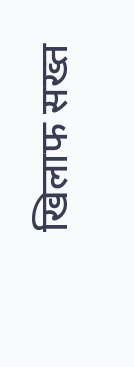खिलाफ सख्त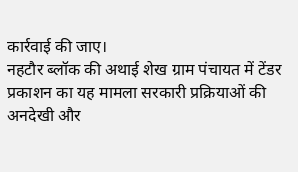कार्रवाई की जाए।
नहटौर ब्लॉक की अथाई शेख ग्राम पंचायत में टेंडर प्रकाशन का यह मामला सरकारी प्रक्रियाओं की अनदेखी और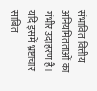संभावित वित्तीय अनियमितताओं का गंभीर उदाहरण है। यदि इसमें भ्रष्टाचार साबित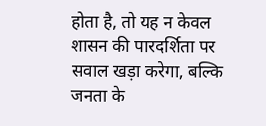होता है, तो यह न केवल शासन की पारदर्शिता पर सवाल खड़ा करेगा, बल्कि जनता के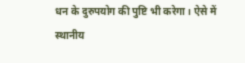धन के दुरुपयोग की पुष्टि भी करेगा। ऐसे में स्थानीय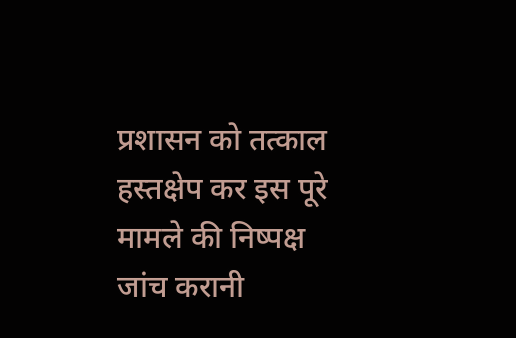प्रशासन को तत्काल हस्तक्षेप कर इस पूरे मामले की निष्पक्ष जांच करानी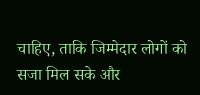चाहिए, ताकि जिम्मेदार लोगों को सजा मिल सके और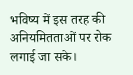भविष्य में इस तरह की अनियमितताओं पर रोक लगाई जा सके।